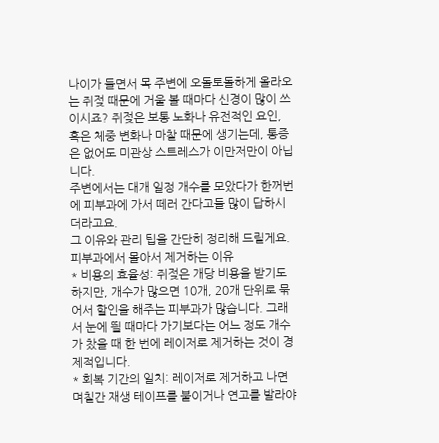나이가 들면서 목 주변에 오돌토돌하게 올라오는 쥐젖 때문에 거울 볼 때마다 신경이 많이 쓰이시죠? 쥐젖은 보통 노화나 유전적인 요인, 혹은 체중 변화나 마찰 때문에 생기는데, 통증은 없어도 미관상 스트레스가 이만저만이 아닙니다.
주변에서는 대개 일정 개수를 모았다가 한꺼번에 피부과에 가서 떼러 간다고들 많이 답하시더라고요.
그 이유와 관리 팁을 간단히 정리해 드릴게요.
피부과에서 몰아서 제거하는 이유
* 비용의 효율성: 쥐젖은 개당 비용을 받기도 하지만, 개수가 많으면 10개, 20개 단위로 묶어서 할인을 해주는 피부과가 많습니다. 그래서 눈에 띌 때마다 가기보다는 어느 정도 개수가 찼을 때 한 번에 레이저로 제거하는 것이 경제적입니다.
* 회복 기간의 일치: 레이저로 제거하고 나면 며칠간 재생 테이프를 붙이거나 연고를 발라야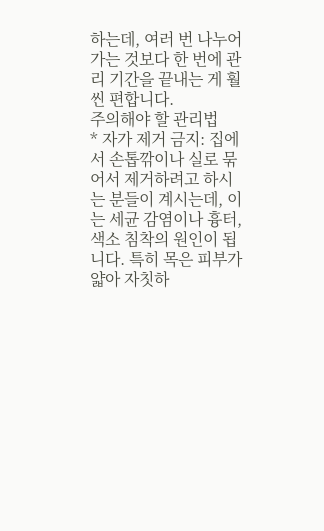하는데, 여러 번 나누어 가는 것보다 한 번에 관리 기간을 끝내는 게 훨씬 편합니다.
주의해야 할 관리법
* 자가 제거 금지: 집에서 손톱깎이나 실로 묶어서 제거하려고 하시는 분들이 계시는데, 이는 세균 감염이나 흉터, 색소 침착의 원인이 됩니다. 특히 목은 피부가 얇아 자칫하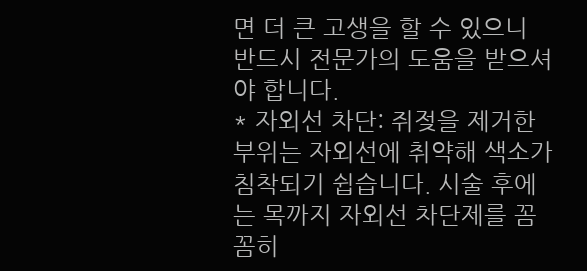면 더 큰 고생을 할 수 있으니 반드시 전문가의 도움을 받으셔야 합니다.
* 자외선 차단: 쥐젖을 제거한 부위는 자외선에 취약해 색소가 침착되기 쉽습니다. 시술 후에는 목까지 자외선 차단제를 꼼꼼히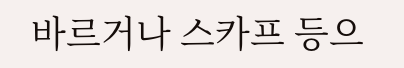바르거나 스카프 등으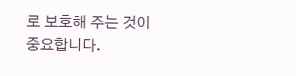로 보호해 주는 것이 중요합니다.